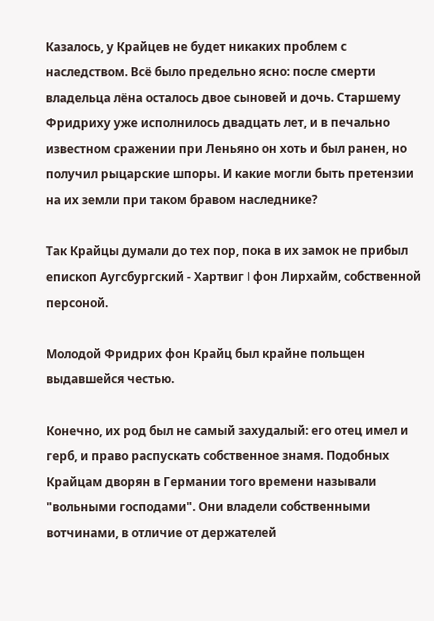Казалось, у Крайцев не будет никаких проблем с наследством. Всё было предельно ясно: после смерти владельца лёна осталось двое сыновей и дочь. Старшему Фридриху уже исполнилось двадцать лет, и в печально известном сражении при Леньяно он хоть и был ранен, но получил рыцарские шпоры. И какие могли быть претензии на их земли при таком бравом наследнике?

Так Крайцы думали до тех пор, пока в их замок не прибыл епископ Аугсбургский - Хартвиг I фон Лирхайм, собственной персоной.

Молодой Фридрих фон Крайц был крайне польщен выдавшейся честью.

Конечно, их род был не самый захудалый: его отец имел и герб, и право распускать собственное знамя. Подобных Крайцам дворян в Германии того времени называли "вольными господами". Они владели собственными вотчинами, в отличие от держателей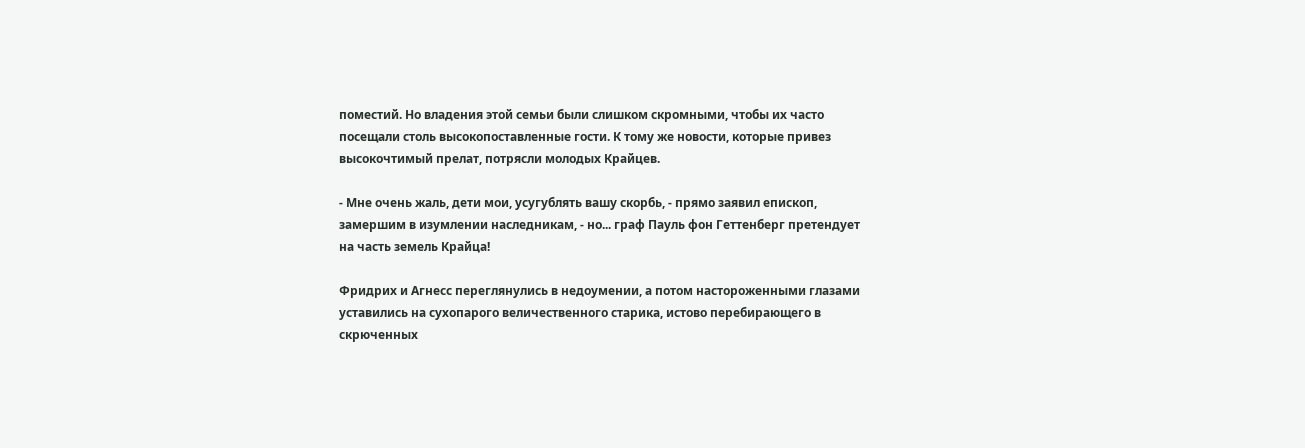поместий. Но владения этой семьи были слишком скромными, чтобы их часто посещали столь высокопоставленные гости. К тому же новости, которые привез высокочтимый прелат, потрясли молодых Крайцев.

- Мне очень жаль, дети мои, усугублять вашу скорбь, - прямо заявил епископ, замершим в изумлении наследникам, - но... граф Пауль фон Геттенберг претендует на часть земель Крайца!

Фридрих и Агнесс переглянулись в недоумении, а потом настороженными глазами уставились на сухопарого величественного старика, истово перебирающего в скрюченных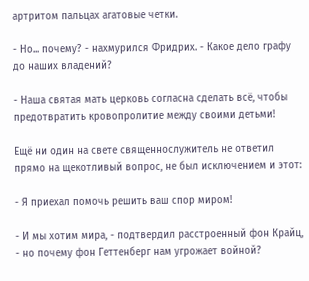артритом пальцах агатовые четки.

- Но... почему? - нахмурился Фридрих. - Какое дело графу до наших владений?

- Наша святая мать церковь согласна сделать всё, чтобы предотвратить кровопролитие между своими детьми!

Ещё ни один на свете священнослужитель не ответил прямо на щекотливый вопрос, не был исключением и этот:

- Я приехал помочь решить ваш спор миром!

- И мы хотим мира, - подтвердил расстроенный фон Крайц, - но почему фон Геттенберг нам угрожает войной?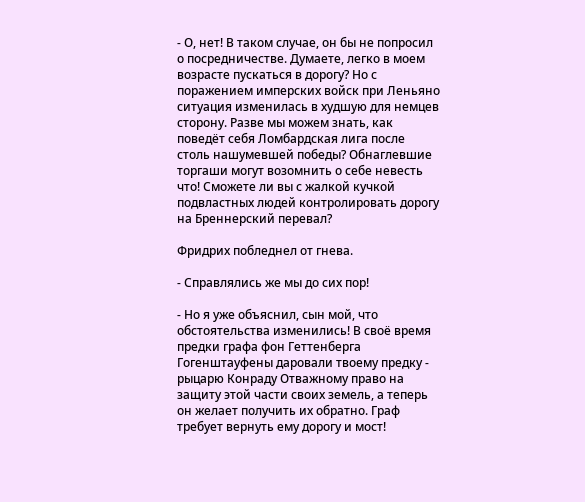- О, нет! В таком случае, он бы не попросил о посредничестве. Думаете, легко в моем возрасте пускаться в дорогу? Но с поражением имперских войск при Леньяно ситуация изменилась в худшую для немцев сторону. Разве мы можем знать, как поведёт себя Ломбардская лига после столь нашумевшей победы? Обнаглевшие торгаши могут возомнить о себе невесть что! Сможете ли вы с жалкой кучкой подвластных людей контролировать дорогу на Бреннерский перевал?

Фридрих побледнел от гнева.

- Справлялись же мы до сих пор!

- Но я уже объяснил, сын мой, что обстоятельства изменились! В своё время предки графа фон Геттенберга Гогенштауфены даровали твоему предку - рыцарю Конраду Отважному право на защиту этой части своих земель, а теперь он желает получить их обратно. Граф требует вернуть ему дорогу и мост!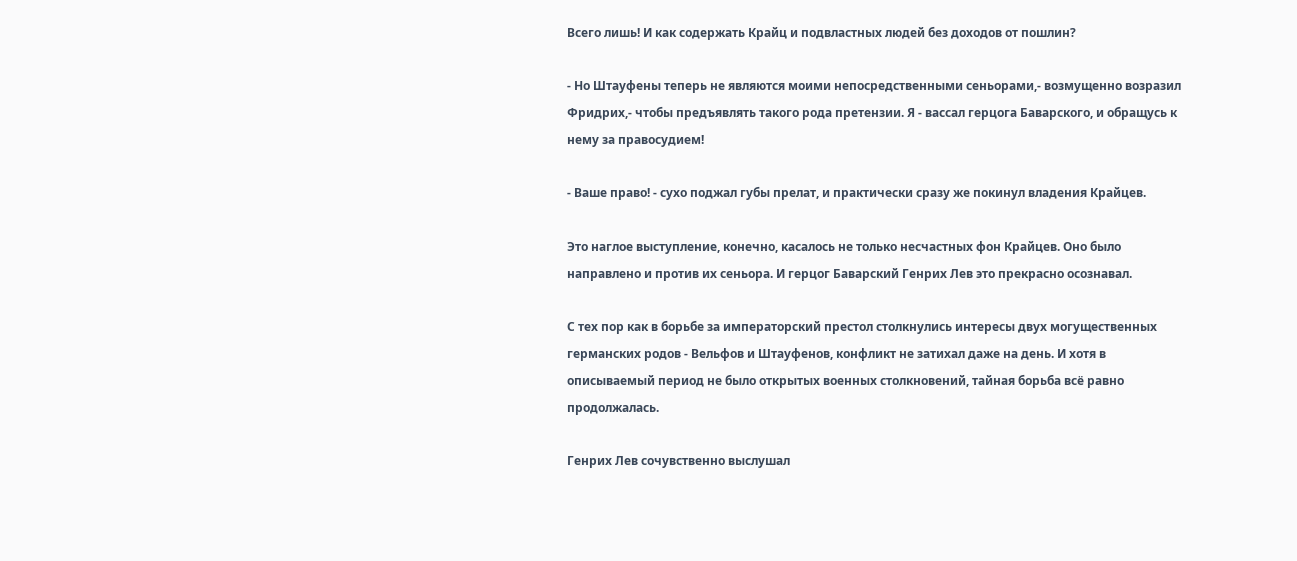Всего лишь! И как содержать Крайц и подвластных людей без доходов от пошлин?

- Но Штауфены теперь не являются моими непосредственными сеньорами,- возмущенно возразил Фридрих,- чтобы предъявлять такого рода претензии. Я - вассал герцога Баварского, и обращусь к нему за правосудием!

- Ваше право! - сухо поджал губы прелат, и практически сразу же покинул владения Крайцев.

Это наглое выступление, конечно, касалось не только несчастных фон Крайцев. Оно было направлено и против их сеньора. И герцог Баварский Генрих Лев это прекрасно осознавал.

С тех пор как в борьбе за императорский престол столкнулись интересы двух могущественных германских родов - Вельфов и Штауфенов, конфликт не затихал даже на день. И хотя в описываемый период не было открытых военных столкновений, тайная борьба всё равно продолжалась.

Генрих Лев сочувственно выслушал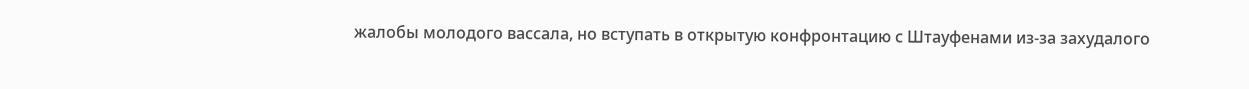жалобы молодого вассала, но вступать в открытую конфронтацию с Штауфенами из-за захудалого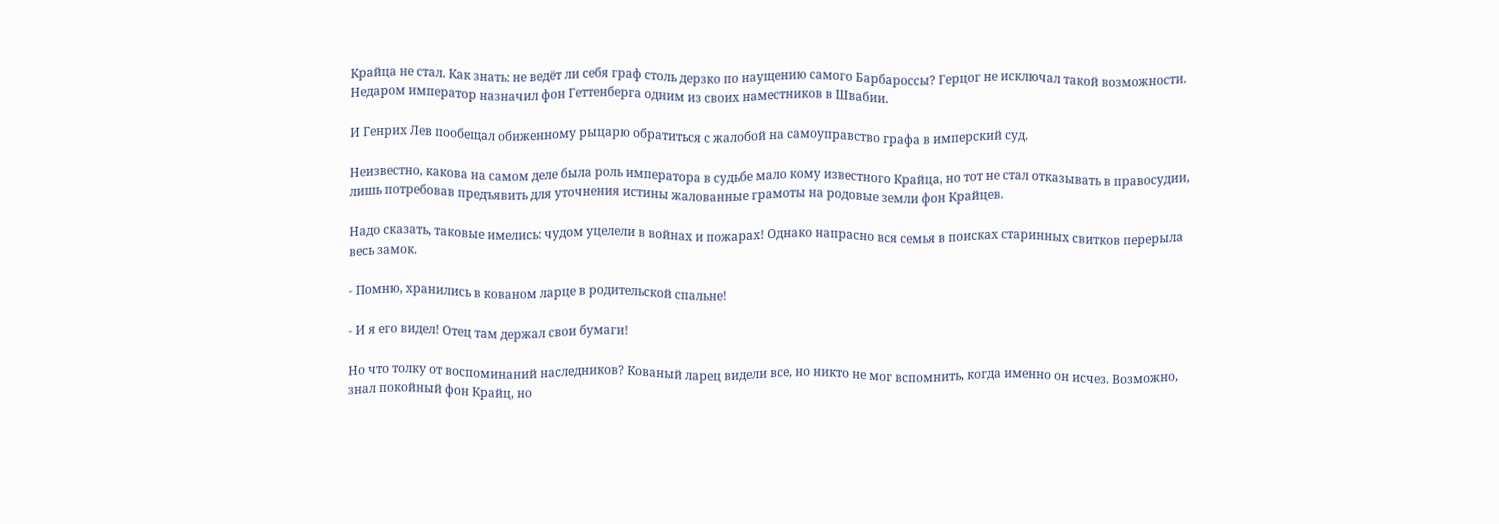Крайца не стал. Как знать: не ведёт ли себя граф столь дерзко по наущению самого Барбароссы? Герцог не исключал такой возможности. Недаром император назначил фон Геттенберга одним из своих наместников в Швабии.

И Генрих Лев пообещал обиженному рыцарю обратиться с жалобой на самоуправство графа в имперский суд.

Неизвестно, какова на самом деле была роль императора в судьбе мало кому известного Крайца, но тот не стал отказывать в правосудии, лишь потребовав предъявить для уточнения истины жалованные грамоты на родовые земли фон Крайцев.

Надо сказать, таковые имелись: чудом уцелели в войнах и пожарах! Однако напрасно вся семья в поисках старинных свитков перерыла весь замок.

- Помню, хранились в кованом ларце в родительской спальне!

- И я его видел! Отец там держал свои бумаги!

Но что толку от воспоминаний наследников? Кованый ларец видели все, но никто не мог вспомнить, когда именно он исчез. Возможно, знал покойный фон Крайц, но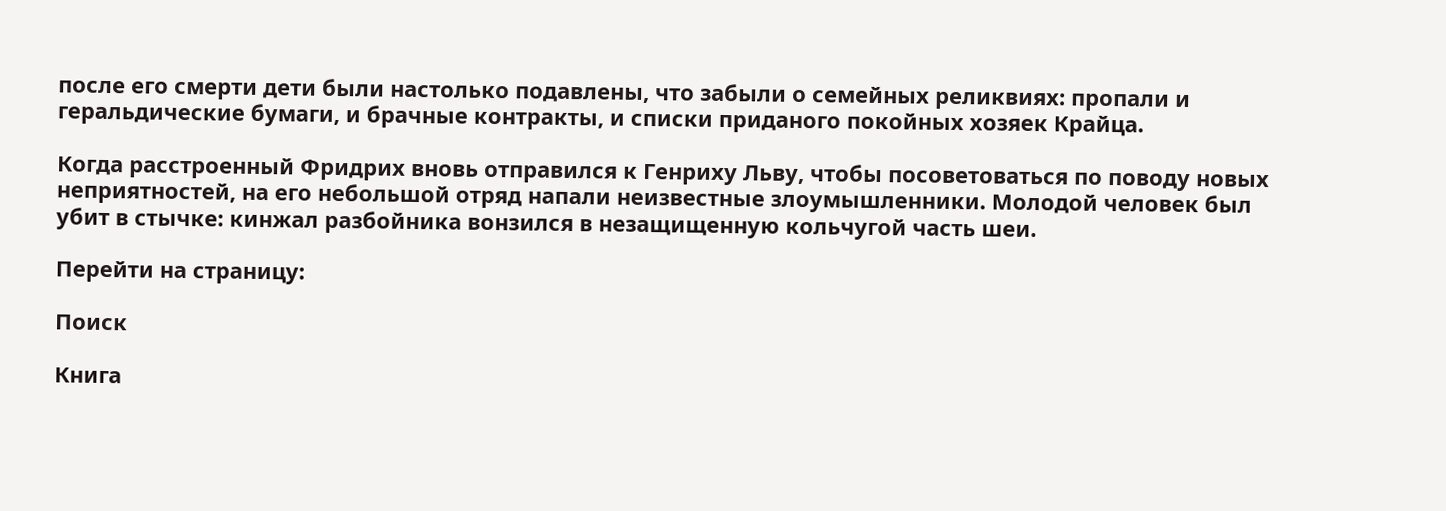после его смерти дети были настолько подавлены, что забыли о семейных реликвиях: пропали и геральдические бумаги, и брачные контракты, и списки приданого покойных хозяек Крайца.

Когда расстроенный Фридрих вновь отправился к Генриху Льву, чтобы посоветоваться по поводу новых неприятностей, на его небольшой отряд напали неизвестные злоумышленники. Молодой человек был убит в стычке: кинжал разбойника вонзился в незащищенную кольчугой часть шеи.

Перейти на страницу:

Поиск

Книга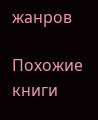жанров

Похожие книги